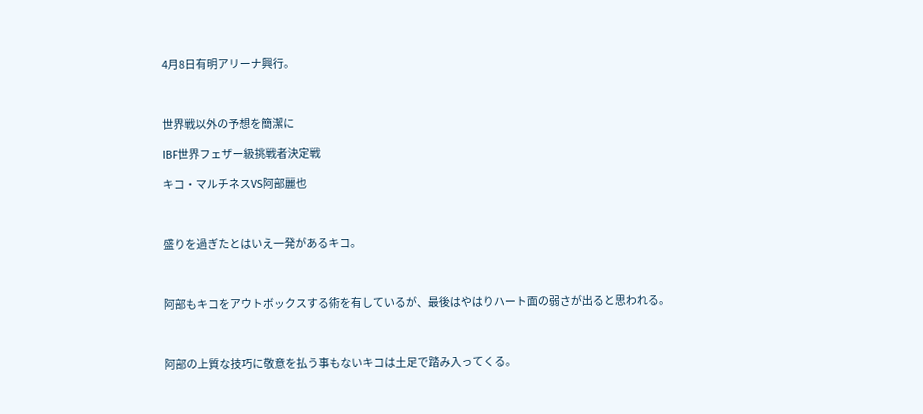4月8日有明アリーナ興行。



世界戦以外の予想を簡潔に

IBF世界フェザー級挑戦者決定戦

キコ・マルチネスVS阿部麗也



盛りを過ぎたとはいえ一発があるキコ。



阿部もキコをアウトボックスする術を有しているが、最後はやはりハート面の弱さが出ると思われる。



阿部の上質な技巧に敬意を払う事もないキコは土足で踏み入ってくる。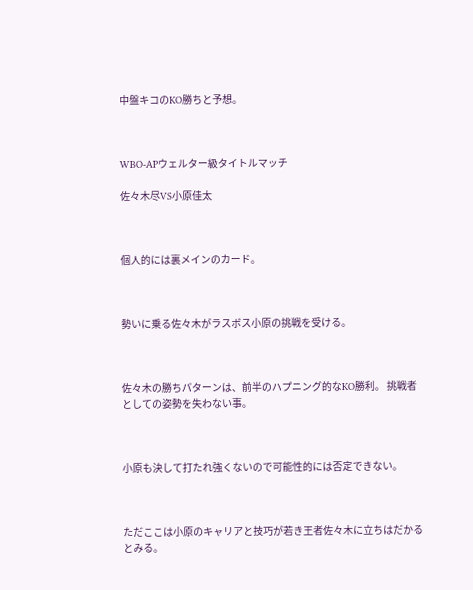中盤キコのKO勝ちと予想。



WBO-APウェルター級タイトルマッチ

佐々木尽VS小原佳太



個人的には裏メインのカード。



勢いに乗る佐々木がラスボス小原の挑戦を受ける。



佐々木の勝ちパターンは、前半のハプニング的なKO勝利。 挑戦者としての姿勢を失わない事。



小原も決して打たれ強くないので可能性的には否定できない。



ただここは小原のキャリアと技巧が若き王者佐々木に立ちはだかるとみる。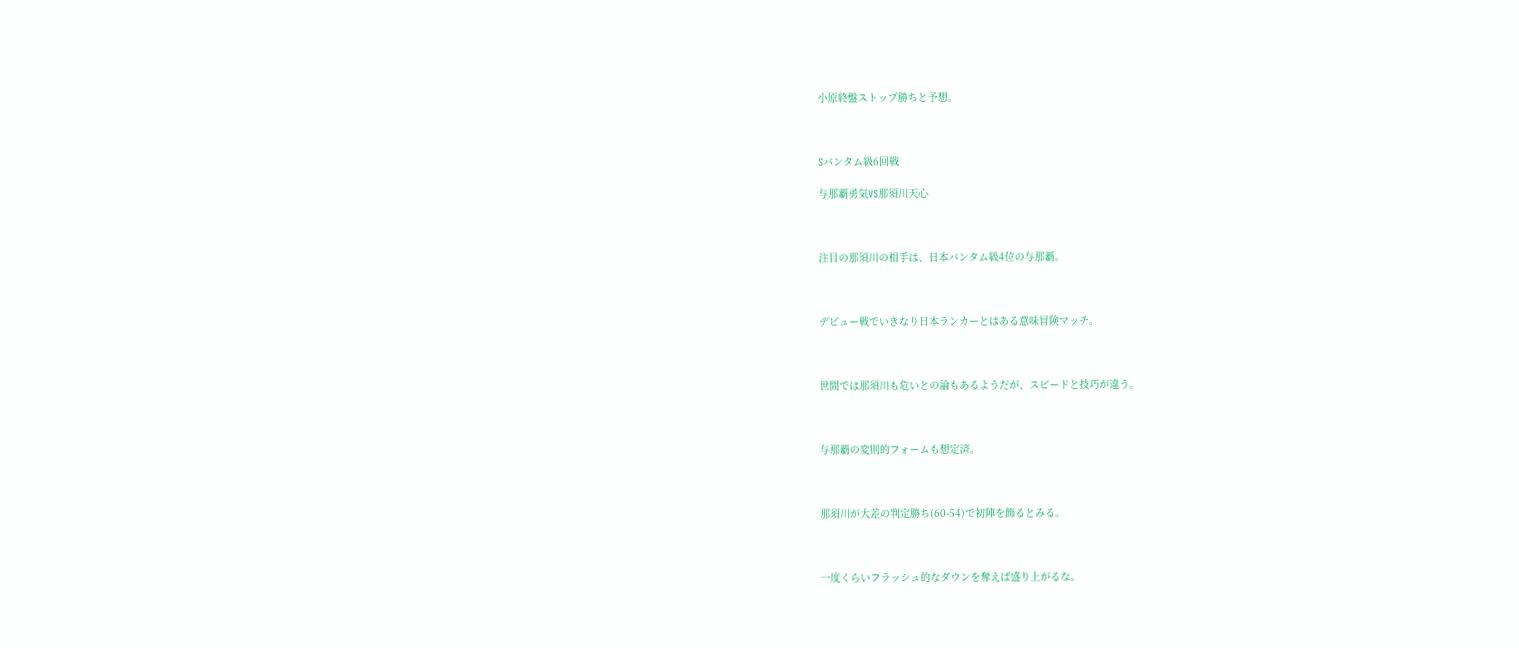小原終盤ストップ勝ちと予想。



Sバンタム級6回戦

与那覇勇気VS那須川天心



注目の那須川の相手は、日本バンタム級4位の与那覇。



デビュー戦でいきなり日本ランカーとはある意味冒険マッチ。



世間では那須川も危いとの論もあるようだが、スピードと技巧が違う。



与那覇の変則的フォームも想定済。



那須川が大差の判定勝ち(60-54)で初陣を飾るとみる。



一度くらいフラッシュ的なダウンを奪えば盛り上がるな。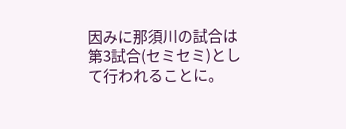因みに那須川の試合は第3試合(セミセミ)として行われることに。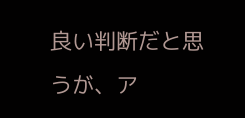良い判断だと思うが、ア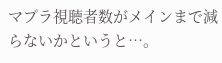マプラ視聴者数がメインまで減らないかというと…。